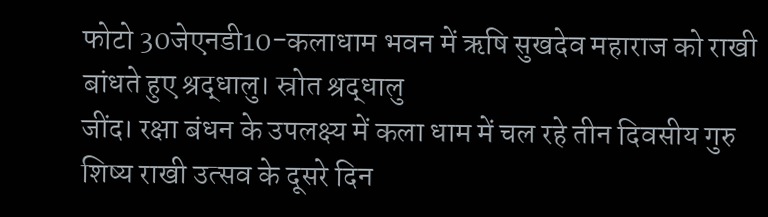फोटो 30जेएनडी10-कलाधाम भवन में ऋषि सुखदेव महाराज को राखी बांधते हुए श्रद्धालु। स्रोत श्रद्धालु
जींद। रक्षा बंधन के उपलक्ष्य में कला धाम में चल रहे तीन दिवसीय गुरु शिष्य राखी उत्सव के दूसरे दिन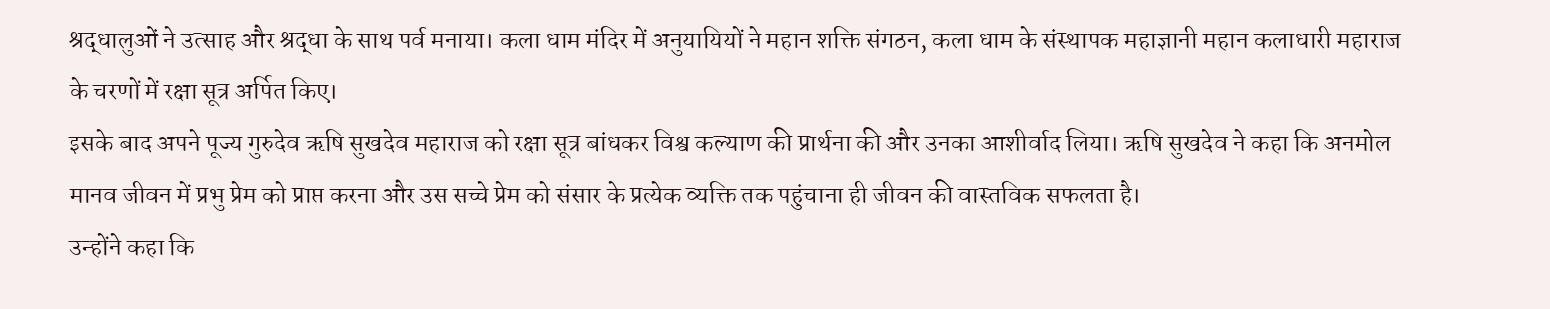श्रद्धालुओं ने उत्साह और श्रद्धा के साथ पर्व मनाया। कला धाम मंदिर में अनुयायियों ने महान शक्ति संगठन, कला धाम के संस्थापक महाज्ञानी महान कलाधारी महाराज के चरणों में रक्षा सूत्र अर्पित किए।
इसके बाद अपने पूज्य गुरुदेव ऋषि सुखदेव महाराज को रक्षा सूत्र बांधकर विश्व कल्याण की प्रार्थना की और उनका आशीर्वाद लिया। ऋषि सुखदेव ने कहा कि अनमोल मानव जीवन में प्रभु प्रेम को प्राप्त करना और उस सच्चे प्रेम को संसार के प्रत्येक व्यक्ति तक पहुंचाना ही जीवन की वास्तविक सफलता है।
उन्होंने कहा कि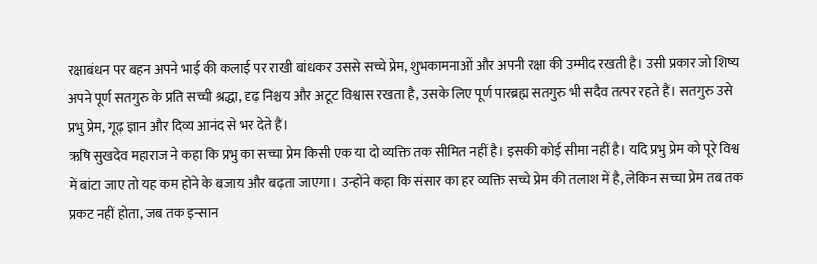रक्षाबंधन पर बहन अपने भाई की कलाई पर राखी बांधकर उससे सच्चे प्रेम, शुभकामनाओं और अपनी रक्षा की उम्मीद रखती है। उसी प्रकार जो शिष्य अपने पूर्ण सतगुरु के प्रति सच्ची श्रद्धा, दृढ़ निश्चय और अटूट विश्वास रखता है, उसके लिए पूर्ण पारब्रह्म सतगुरु भी सदैव तत्पर रहते हैं। सतगुरु उसे प्रभु प्रेम, गूढ़ ज्ञान और दिव्य आनंद से भर देते हैं।
ऋषि सुखदेव महाराज ने कहा कि प्रभु का सच्चा प्रेम किसी एक या दो व्यक्ति तक सीमित नहीं है। इसकी कोई सीमा नहीं है। यदि प्रभु प्रेम को पूरे विश्व में बांटा जाए तो यह कम होने के बजाय और बढ़ता जाएगा। उन्होंने कहा कि संसार का हर व्यक्ति सच्चे प्रेम की तलाश में है, लेकिन सच्चा प्रेम तब तक प्रकट नहीं होता, जब तक इन्सान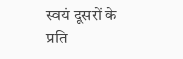स्वयं दूसरों के प्रति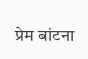प्रेम बांटना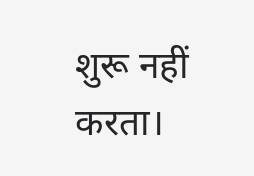शुरू नहीं करता।